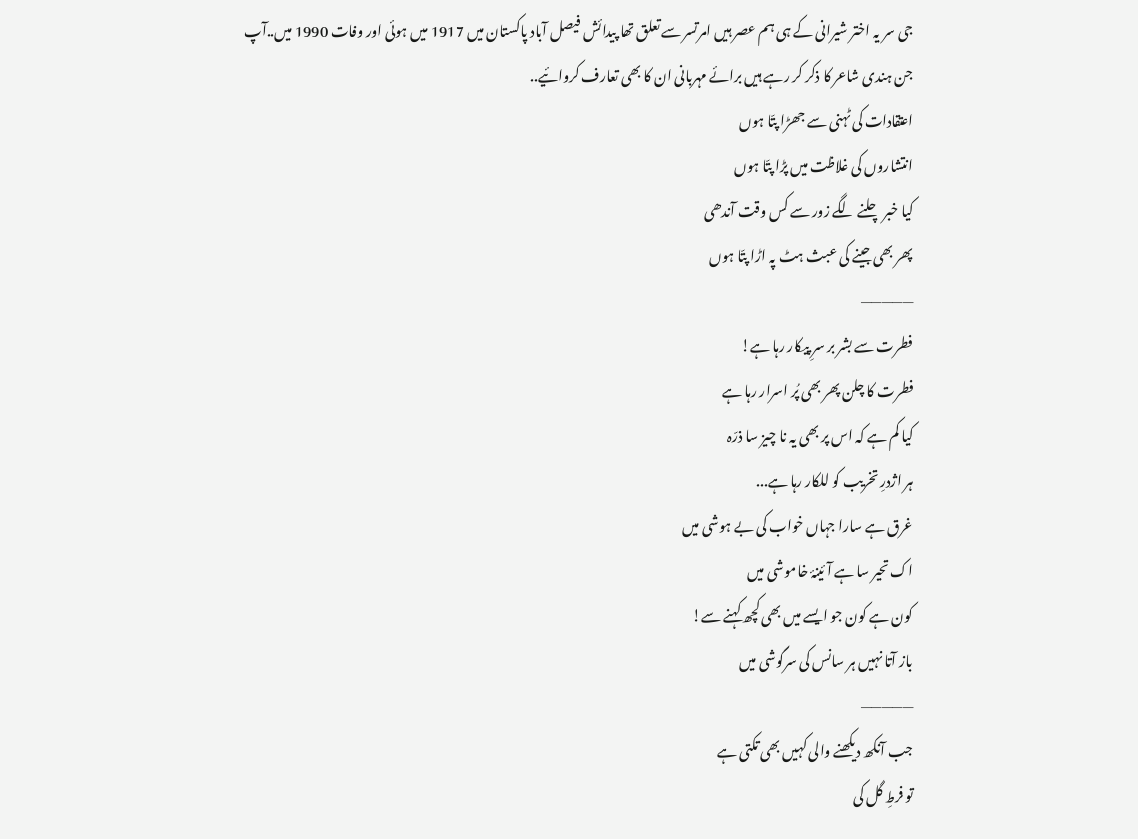جی سر یہ اختر شیرانی کے ہی ہم عصر ہیں امرتسر سے تعلق تھا پیدائش فیصل آباد پاکستان میں 1917 میں ہوئی اور وفات 1990 میں..آپ جن ہندی شاعر کا ذکر کر رہے ہیں برائے مہربانی ان کا بھی تعارف کروائیے..
اعتقادات کی ٹہنی سے جھڑا پتّا ہوں
انتشاروں کی غلاظت میں پڑا پتّا ہوں
کیا خبر چلنے لگے زور سے کس وقت آندھی
پھر بھی جینے کی عبث ہٹ پہ اڑا پتّا ہوں
—————
فطرت سے بشر بر سرِ پیکار رہا ہے!
فطرت کا چلن پھر بھی پُر اسرار رہا ہے
کیا کم ہے کہ اس پر بھی یہ نا چیز سا ذرّہ
ہر اژدرِ تخریب کو للکار رہا ہے...
غرق ہے سارا جہاں خواب کی بے ہوشی میں
اک تحیر سا ہے آئینۂ خاموشی میں
کون ہے کون جو ایسے میں بھی کچھ کہنے سے!
باز آتا نہیں ہر سانس کی سرگوشی میں
—————
جب آنکھ دیکھنے والی کہیں بھی تکتی ہے
تو فرطِ گل کی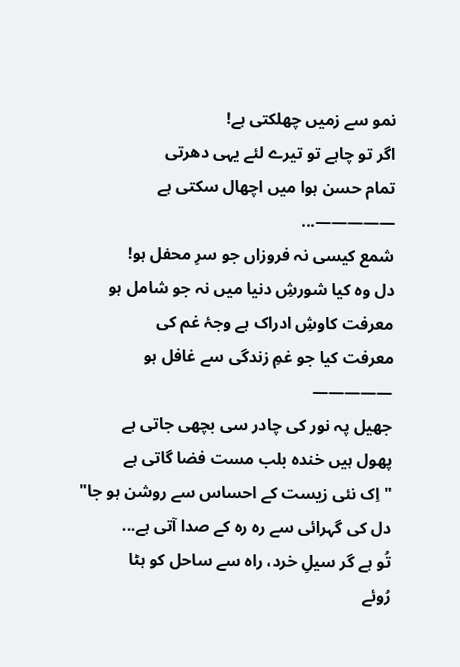نمو سے زمیں چھلکتی ہے!
اگر تو چاہے تو تیرے لئے یہی دھرتی
تمام حسن ہوا میں اچھال سکتی ہے
—————...
شمع کیسی نہ فروزاں جو سرِ محفل ہو!
دل وہ کیا شورشِ دنیا میں نہ جو شامل ہو
معرفت کاوشِ ادراک ہے وجۂ غم کی
معرفت کیا جو غمِ زندگی سے غافل ہو
—————
جھیل پہ نور کی چادر سی بچھی جاتی ہے
پھول ہیں خندہ بلب مست فضا گاتی ہے
"اِک نئی زیست کے احساس سے روشن ہو جا"
دل کی گہرائی سے رہ رہ کے صدا آتی ہے...
تُو ہے گر سیلِ خرد، راہ سے ساحل کو ہٹا
رُوئے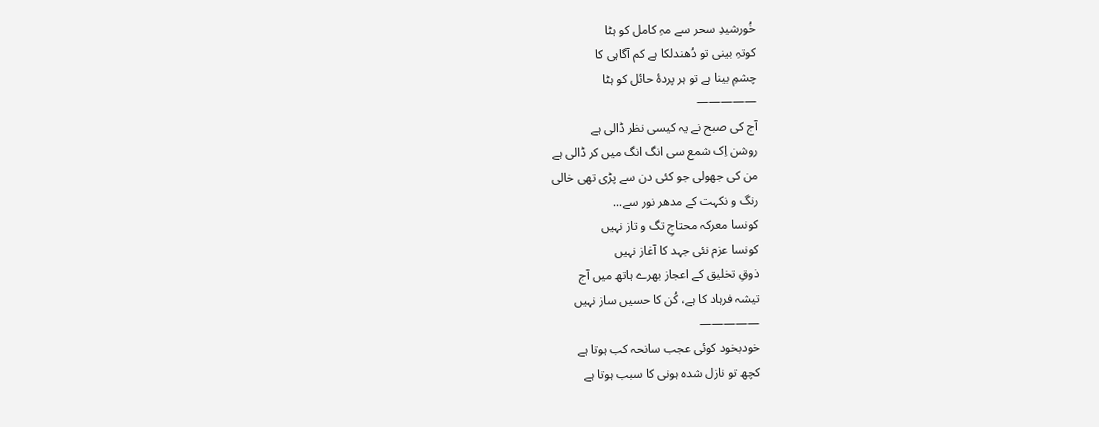خُورشیدِ سحر سے مہِ کامل کو ہٹا
کوتہِ بینی تو دُھندلکا ہے کم آگاہی کا
چشمِ بینا ہے تو ہر پردۂ حائل کو ہٹا
—————
آج کی صبح نے یہ کیسی نظر ڈالی ہے
روشن اِک شمع سی انگ انگ میں کر ڈالی ہے
من کی جھولی جو کئی دن سے پڑی تھی خالی
رنگ و نکہت کے مدھر نور سے...
کونسا معرکہ محتاجِ تگ و تاز نہیں
کونسا عزم نئی جہد کا آغاز نہیں
ذوقِ تخلیق کے اعجاز بھرے ہاتھ میں آج
تیشہ فرہاد کا ہے، کُن کا حسیں ساز نہیں
—————
خودبخود کوئی عجب سانحہ کب ہوتا ہے
کچھ تو نازل شدہ ہونی کا سبب ہوتا ہے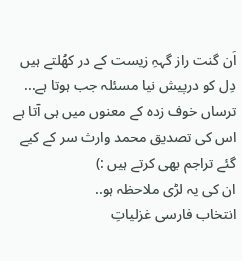اَن گنت راز گہہِ زیست کے در کھُلتے ہیں
دِل کو درپیش نیا مسئلہ جب ہوتا ہے...
ترساں خوف زدہ کے معنوں میں ہی آتا ہے اس کی تصدیق محمد وارث سر کے کیے گئے تراجم بھی کرتے ہیں :)
ان کی یہ لڑی ملاحظہ ہو..
انتخاب فارسی غزلیاتِ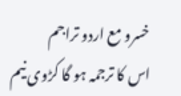خسرو مع اردو تراجم
اس کا ترجمہ ہو گا کڑوی نیم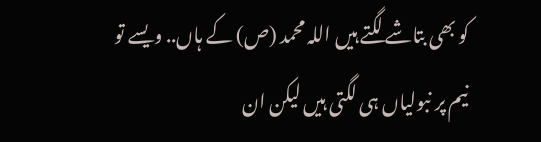کو بھی بتاشے لگتے ہیں اللہ محمد (ص) کے ہاں.. ویسے تو نیم پر نبولیاں ہی لگتی ہیں لیکن ان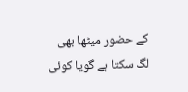کے حضور میٹھا بھی لگ سکتا ہے گویا کوئی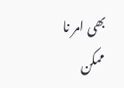بھی امر نا ممکن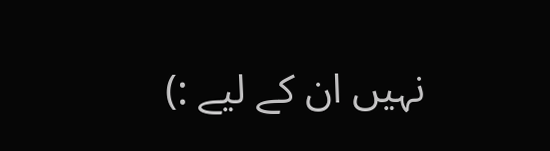نہیں ان کے لیے :)